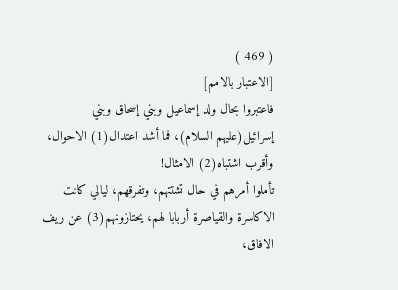( 469 )
[الاعتبار بالامم]
فاعتبروا بحال ولد إسماعيل وبني إسحاق وبني إسرائيل(عليهم السلام)، فما أشد اعتدال(1) الاحوال، وأقرب اشتباه(2) الامثال!
تأملوا أمرهم في حال تشتتهم، وتفرقهم، ليالي كانت الاكاسرة والقياصرة أربابا لهم، يحتازونهم(3) عن ريف الافاق،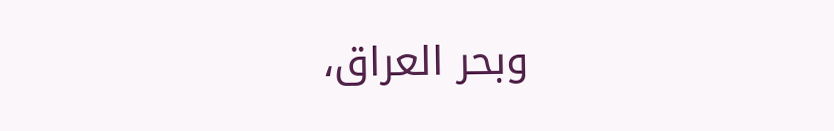وبحر العراق،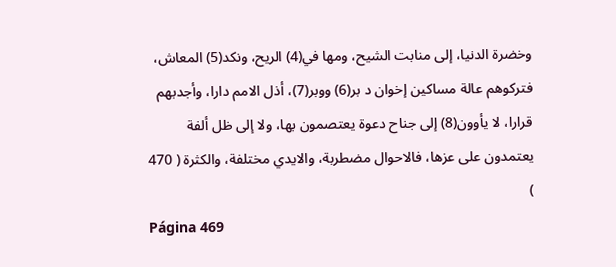وخضرة الدنيا، إلى منابت الشيح، ومها في(4) الريح، ونكد(5) المعاش، فتركوهم عالة مساكين إخوان د بر(6) ووبر(7)، أذل الامم دارا، وأجدبهم قرارا، لا يأوون(8) إلى جناح دعوة يعتصمون بها، ولا إلى ظل ألفة يعتمدون على عزها، فالاحوال مضطربة، والايدي مختلفة، والكثرة ( 470 )
Página 469